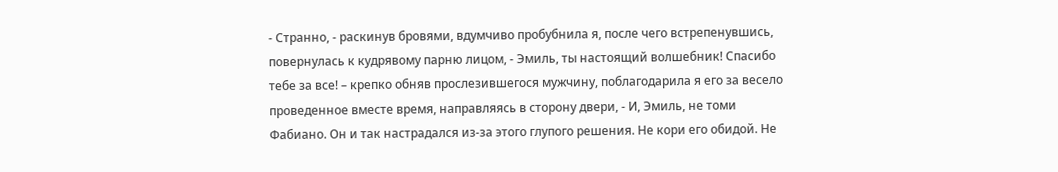- Странно, - раскинув бровями, вдумчиво пробубнила я, после чего встрепенувшись, повернулась к кудрявому парню лицом, - Эмиль, ты настоящий волшебник! Спасибо тебе за все! – крепко обняв прослезившегося мужчину, поблагодарила я его за весело проведенное вместе время, направляясь в сторону двери, - И, Эмиль, не томи Фабиано. Он и так настрадался из-за этого глупого решения. Не кори его обидой. Не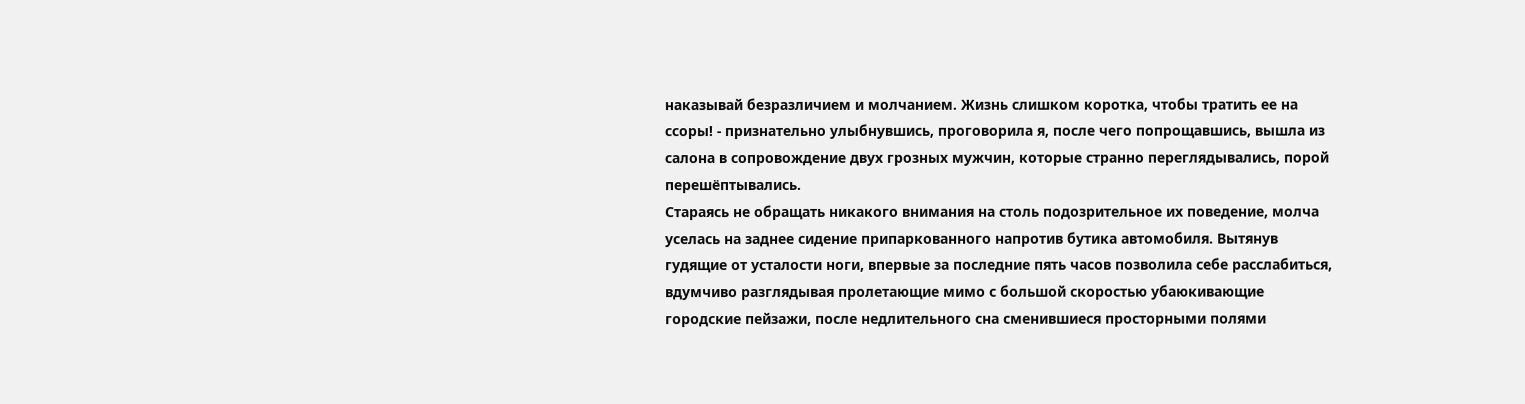наказывай безразличием и молчанием. Жизнь слишком коротка, чтобы тратить ее на ссоры! - признательно улыбнувшись, проговорила я, после чего попрощавшись, вышла из салона в сопровождение двух грозных мужчин, которые странно переглядывались, порой перешёптывались.
Стараясь не обращать никакого внимания на столь подозрительное их поведение, молча уселась на заднее сидение припаркованного напротив бутика автомобиля. Вытянув гудящие от усталости ноги, впервые за последние пять часов позволила себе расслабиться, вдумчиво разглядывая пролетающие мимо с большой скоростью убаюкивающие городские пейзажи, после недлительного сна сменившиеся просторными полями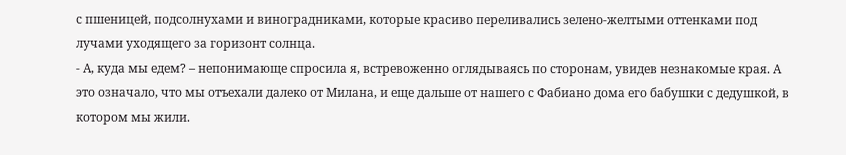с пшеницей, подсолнухами и виноградниками, которые красиво переливались зелено-желтыми оттенками под лучами уходящего за горизонт солнца.
- А, куда мы едем? – непонимающе спросила я, встревоженно оглядываясь по сторонам, увидев незнакомые края. А это означало, что мы отъехали далеко от Милана, и еще дальше от нашего с Фабиано дома его бабушки с дедушкой, в котором мы жили.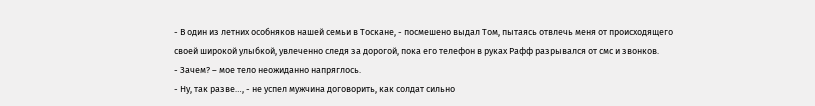- В один из летних особняков нашей семьи в Тоскане, - посмешено выдал Том, пытаясь отвлечь меня от происходящего своей широкой улыбкой, увлеченно следя за дорогой, пока его телефон в руках Рафф разрывался от смс и звонков.
- Зачем? – мое тело неожиданно напряглось.
- Ну, так разве…, - не успел мужчина договорить, как солдат сильно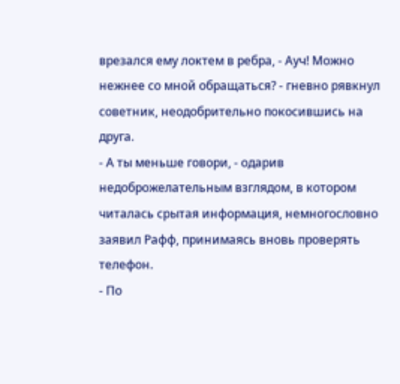врезался ему локтем в ребра, - Ауч! Можно нежнее со мной обращаться? - гневно рявкнул советник, неодобрительно покосившись на друга.
- А ты меньше говори, - одарив недоброжелательным взглядом, в котором читалась срытая информация, немногословно заявил Рафф, принимаясь вновь проверять телефон.
- По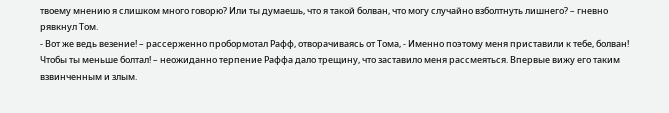твоему мнению я слишком много говорю? Или ты думаешь, что я такой болван, что могу случайно взболтнуть лишнего? – гневно рявкнул Том.
- Вот же ведь везение! – рассерженно пробормотал Рафф, отворачиваясь от Тома, - Именно поэтому меня приставили к тебе, болван! Чтобы ты меньше болтал! – неожиданно терпение Раффа дало трещину, что заставило меня рассмеяться. Впервые вижу его таким взвинченным и злым.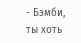- Бэмби, ты хоть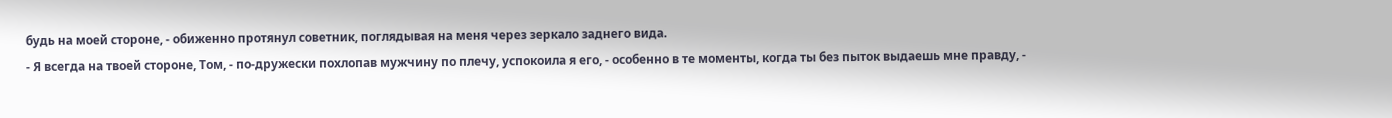будь на моей стороне, - обиженно протянул советник, поглядывая на меня через зеркало заднего вида.
- Я всегда на твоей стороне, Том, - по-дружески похлопав мужчину по плечу, успокоила я его, - особенно в те моменты, когда ты без пыток выдаешь мне правду, -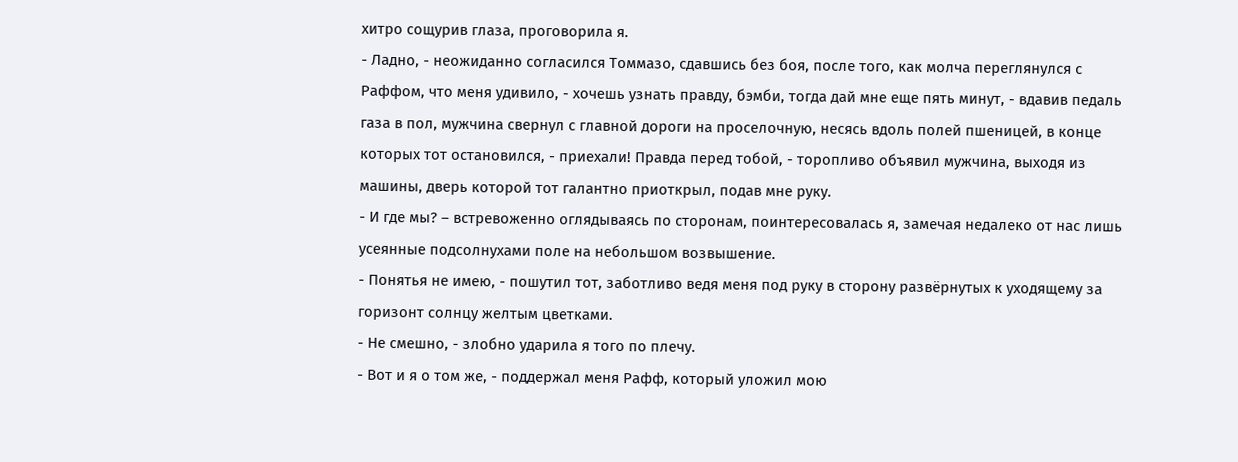хитро сощурив глаза, проговорила я.
- Ладно, - неожиданно согласился Томмазо, сдавшись без боя, после того, как молча переглянулся с Раффом, что меня удивило, - хочешь узнать правду, бэмби, тогда дай мне еще пять минут, - вдавив педаль газа в пол, мужчина свернул с главной дороги на проселочную, несясь вдоль полей пшеницей, в конце которых тот остановился, - приехали! Правда перед тобой, - торопливо объявил мужчина, выходя из машины, дверь которой тот галантно приоткрыл, подав мне руку.
- И где мы? – встревоженно оглядываясь по сторонам, поинтересовалась я, замечая недалеко от нас лишь усеянные подсолнухами поле на небольшом возвышение.
- Понятья не имею, - пошутил тот, заботливо ведя меня под руку в сторону развёрнутых к уходящему за горизонт солнцу желтым цветками.
- Не смешно, - злобно ударила я того по плечу.
- Вот и я о том же, - поддержал меня Рафф, который уложил мою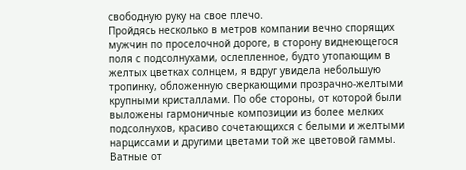свободную руку на свое плечо.
Пройдясь несколько в метров компании вечно спорящих мужчин по проселочной дороге, в сторону виднеющегося поля с подсолнухами, ослепленное, будто утопающим в желтых цветках солнцем, я вдруг увидела небольшую тропинку, обложенную сверкающими прозрачно-желтыми крупными кристаллами. По обе стороны, от которой были выложены гармоничные композиции из более мелких подсолнухов, красиво сочетающихся с белыми и желтыми нарциссами и другими цветами той же цветовой гаммы. Ватные от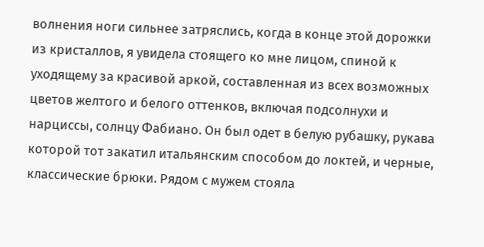волнения ноги сильнее затряслись, когда в конце этой дорожки из кристаллов, я увидела стоящего ко мне лицом, спиной к уходящему за красивой аркой, составленная из всех возможных цветов желтого и белого оттенков, включая подсолнухи и нарциссы, солнцу Фабиано. Он был одет в белую рубашку, рукава которой тот закатил итальянским способом до локтей, и черные, классические брюки. Рядом с мужем стояла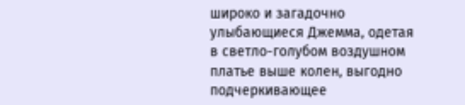широко и загадочно улыбающиеся Джемма, одетая в светло-голубом воздушном платье выше колен, выгодно подчеркивающее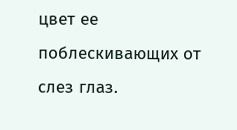цвет ее поблескивающих от слез глаз.